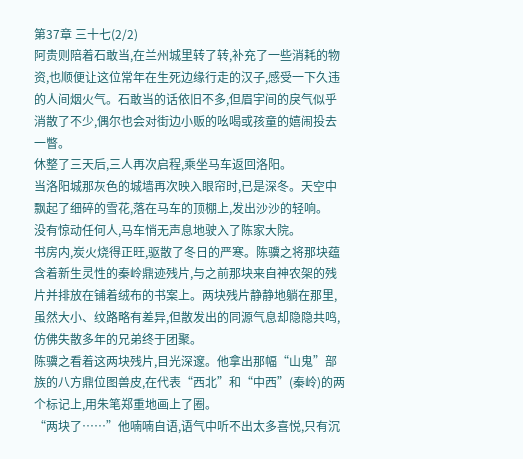第37章 三十七(2/2)
阿贵则陪着石敢当,在兰州城里转了转,补充了一些消耗的物资,也顺便让这位常年在生死边缘行走的汉子,感受一下久违的人间烟火气。石敢当的话依旧不多,但眉宇间的戾气似乎消散了不少,偶尔也会对街边小贩的吆喝或孩童的嬉闹投去一瞥。
休整了三天后,三人再次启程,乘坐马车返回洛阳。
当洛阳城那灰色的城墙再次映入眼帘时,已是深冬。天空中飘起了细碎的雪花,落在马车的顶棚上,发出沙沙的轻响。
没有惊动任何人,马车悄无声息地驶入了陈家大院。
书房内,炭火烧得正旺,驱散了冬日的严寒。陈骥之将那块蕴含着新生灵性的秦岭鼎迹残片,与之前那块来自神农架的残片并排放在铺着绒布的书案上。两块残片静静地躺在那里,虽然大小、纹路略有差异,但散发出的同源气息却隐隐共鸣,仿佛失散多年的兄弟终于团聚。
陈骥之看着这两块残片,目光深邃。他拿出那幅“山鬼”部族的八方鼎位图兽皮,在代表“西北”和“中西”(秦岭)的两个标记上,用朱笔郑重地画上了圈。
“两块了……”他喃喃自语,语气中听不出太多喜悦,只有沉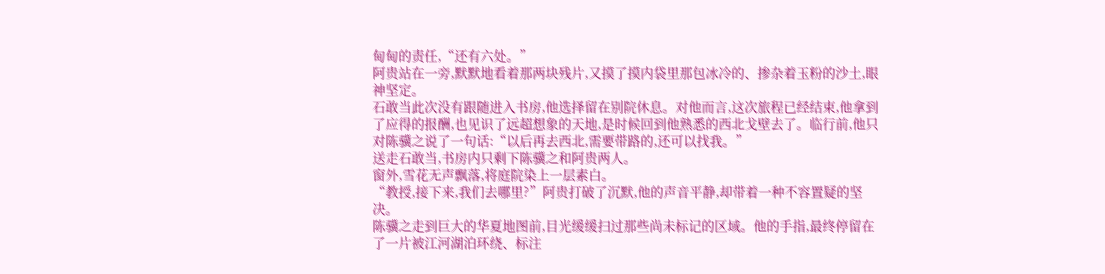甸甸的责任,“还有六处。”
阿贵站在一旁,默默地看着那两块残片,又摸了摸内袋里那包冰冷的、掺杂着玉粉的沙土,眼神坚定。
石敢当此次没有跟随进入书房,他选择留在别院休息。对他而言,这次旅程已经结束,他拿到了应得的报酬,也见识了远超想象的天地,是时候回到他熟悉的西北戈壁去了。临行前,他只对陈骥之说了一句话:“以后再去西北,需要带路的,还可以找我。”
送走石敢当,书房内只剩下陈骥之和阿贵两人。
窗外,雪花无声飘落,将庭院染上一层素白。
“教授,接下来,我们去哪里?”阿贵打破了沉默,他的声音平静,却带着一种不容置疑的坚决。
陈骥之走到巨大的华夏地图前,目光缓缓扫过那些尚未标记的区域。他的手指,最终停留在了一片被江河湖泊环绕、标注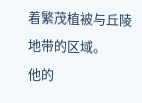着繁茂植被与丘陵地带的区域。
他的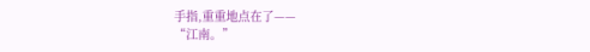手指,重重地点在了——
“江南。”